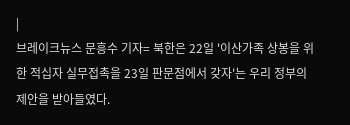|
브레이크뉴스 문흥수 기자= 북한은 22일 '이산가족 상봉을 위한 적십자 실무접촉을 23일 판문점에서 갖자'는 우리 정부의 제안을 받아들였다.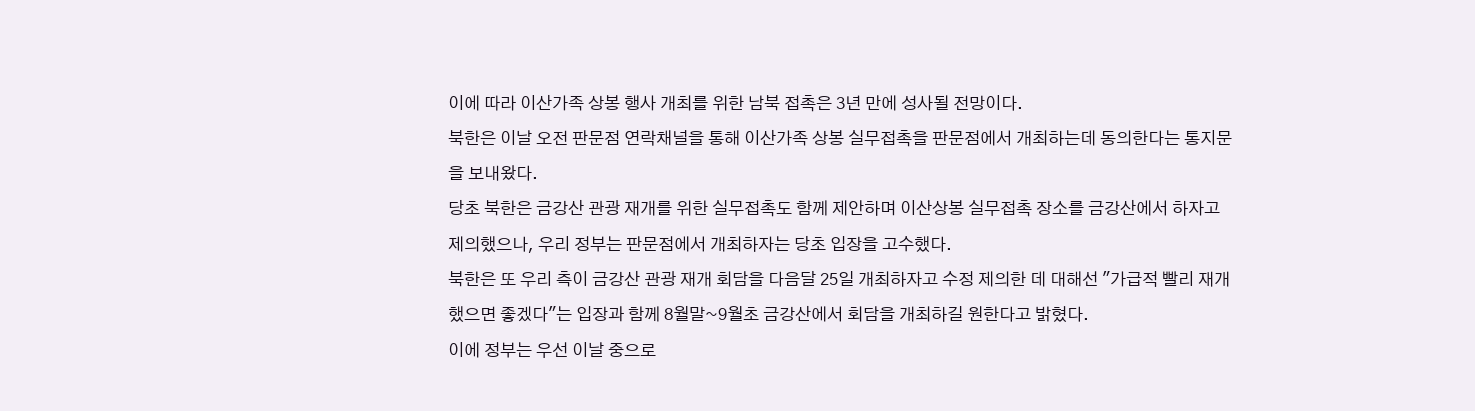이에 따라 이산가족 상봉 행사 개최를 위한 남북 접촉은 3년 만에 성사될 전망이다.
북한은 이날 오전 판문점 연락채널을 통해 이산가족 상봉 실무접촉을 판문점에서 개최하는데 동의한다는 통지문을 보내왔다.
당초 북한은 금강산 관광 재개를 위한 실무접촉도 함께 제안하며 이산상봉 실무접촉 장소를 금강산에서 하자고 제의했으나, 우리 정부는 판문점에서 개최하자는 당초 입장을 고수했다.
북한은 또 우리 측이 금강산 관광 재개 회담을 다음달 25일 개최하자고 수정 제의한 데 대해선 "가급적 빨리 재개했으면 좋겠다"는 입장과 함께 8월말~9월초 금강산에서 회담을 개최하길 원한다고 밝혔다.
이에 정부는 우선 이날 중으로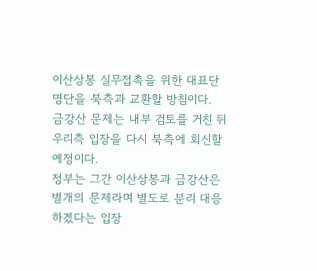이산상봉 실무접촉을 위한 대표단 명단을 북측과 교환할 방침이다.
금강산 문제는 내부 검토를 거친 뒤 우리측 입장을 다시 북측에 회신할 예정이다.
정부는 그간 이산상봉과 금강산은 별개의 문제라며 별도로 분리 대응하겠다는 입장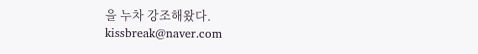을 누차 강조해왔다.
kissbreak@naver.com